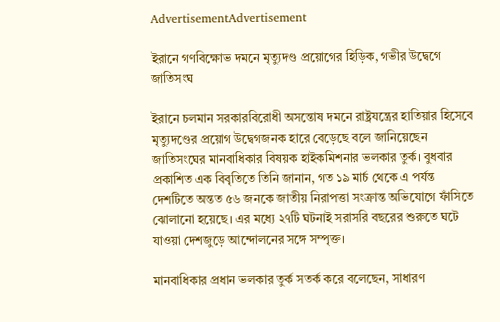AdvertisementAdvertisement

ইরানে গণবিক্ষোভ দমনে মৃত্যুদণ্ড প্রয়োগের হিড়িক, গভীর উদ্বেগে জাতিসংঘ

ইরানে চলমান সরকারবিরোধী অসন্তোষ দমনে রাষ্ট্রযন্ত্রের হাতিয়ার হিসেবে মৃত্যুদণ্ডের প্রয়োগ উদ্বেগজনক হারে বেড়েছে বলে জানিয়েছেন জাতিসংঘের মানবাধিকার বিষয়ক হাইকমিশনার ভলকার তুর্ক। বুধবার প্রকাশিত এক বিবৃতিতে তিনি জানান, গত ১৯ মার্চ থেকে এ পর্যন্ত দেশটিতে অন্তত ৫৬ জনকে জাতীয় নিরাপত্তা সংক্রান্ত অভিযোগে ফাঁসিতে ঝোলানো হয়েছে। এর মধ্যে ২৭টি ঘটনাই সরাসরি বছরের শুরুতে ঘটে যাওয়া দেশজুড়ে আন্দোলনের সঙ্গে সম্পৃক্ত।

মানবাধিকার প্রধান ভলকার তুর্ক সতর্ক করে বলেছেন, সাধারণ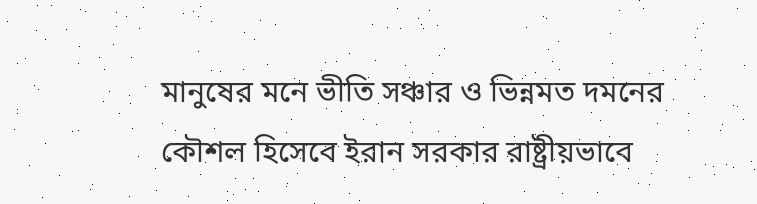মানুষের মনে ভীতি সঞ্চার ও ভিন্নমত দমনের কৌশল হিসেবে ইরান সরকার রাষ্ট্রীয়ভাবে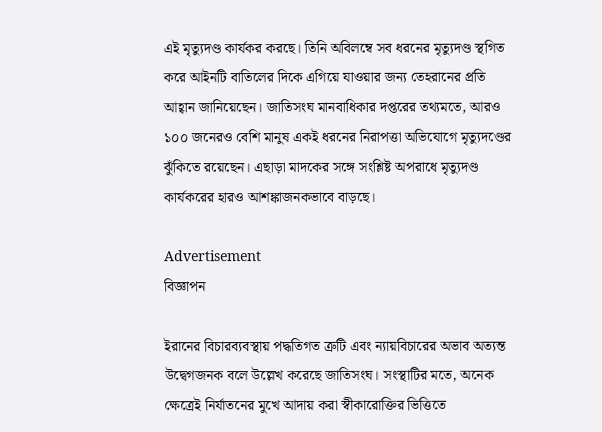এই মৃত্যুদণ্ড কার্যকর করছে। তিনি অবিলম্বে সব ধরনের মৃত্যুদণ্ড স্থগিত করে আইনটি বাতিলের দিকে এগিয়ে যাওয়ার জন্য তেহরানের প্রতি আহ্বান জানিয়েছেন। জাতিসংঘ মানবাধিকার দপ্তরের তথ্যমতে, আরও ১০০ জনেরও বেশি মানুষ একই ধরনের নিরাপত্তা অভিযোগে মৃত্যুদণ্ডের ঝুঁকিতে রয়েছেন। এছাড়া মাদকের সঙ্গে সংশ্লিষ্ট অপরাধে মৃত্যুদণ্ড কার্যকরের হারও আশঙ্কাজনকভাবে বাড়ছে।

Advertisement
বিজ্ঞাপন

ইরানের বিচারব্যবস্থায় পদ্ধতিগত ত্রুটি এবং ন্যায়বিচারের অভাব অত্যন্ত উদ্বেগজনক বলে উল্লেখ করেছে জাতিসংঘ। সংস্থাটির মতে, অনেক ক্ষেত্রেই নির্যাতনের মুখে আদায় করা স্বীকারোক্তির ভিত্তিতে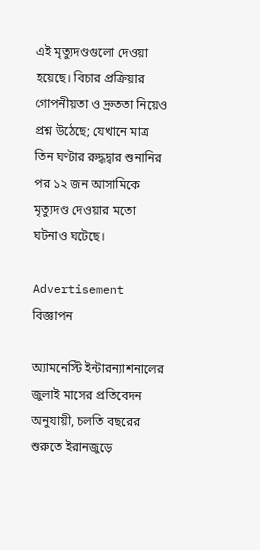এই মৃত্যুদণ্ডগুলো দেওয়া হয়েছে। বিচার প্রক্রিয়ার গোপনীয়তা ও দ্রুততা নিয়েও প্রশ্ন উঠেছে; যেখানে মাত্র তিন ঘণ্টার রুদ্ধদ্বার শুনানির পর ১২ জন আসামিকে মৃত্যুদণ্ড দেওয়ার মতো ঘটনাও ঘটেছে।

Advertisement
বিজ্ঞাপন

অ্যামনেস্টি ইন্টারন্যাশনালের জুলাই মাসের প্রতিবেদন অনুযায়ী, চলতি বছরের শুরুতে ইরানজুড়ে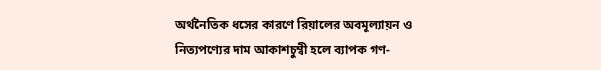অর্থনৈতিক ধসের কারণে রিয়ালের অবমূল্যায়ন ও নিত্যপণ্যের দাম আকাশচুম্বী হলে ব্যাপক গণ-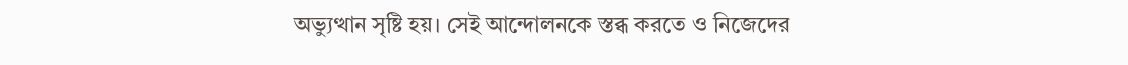অভ্যুত্থান সৃষ্টি হয়। সেই আন্দোলনকে স্তব্ধ করতে ও নিজেদের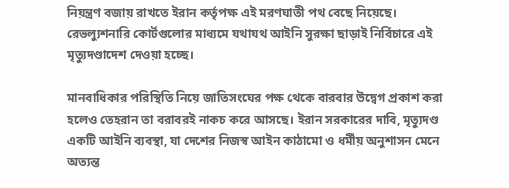নিয়ন্ত্রণ বজায় রাখতে ইরান কর্তৃপক্ষ এই মরণঘাতী পথ বেছে নিয়েছে। রেভল্যুশনারি কোর্টগুলোর মাধ্যমে যথাযথ আইনি সুরক্ষা ছাড়াই নির্বিচারে এই মৃত্যুদণ্ডাদেশ দেওয়া হচ্ছে।

মানবাধিকার পরিস্থিতি নিয়ে জাতিসংঘের পক্ষ থেকে বারবার উদ্বেগ প্রকাশ করা হলেও তেহরান তা বরাবরই নাকচ করে আসছে। ইরান সরকারের দাবি, মৃত্যুদণ্ড একটি আইনি ব্যবস্থা, যা দেশের নিজস্ব আইন কাঠামো ও ধর্মীয় অনুশাসন মেনে অত্যন্ত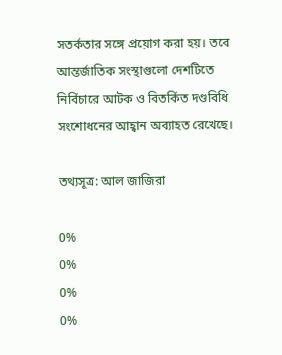সতর্কতার সঙ্গে প্রয়োগ করা হয়। তবে আন্তর্জাতিক সংস্থাগুলো দেশটিতে নির্বিচারে আটক ও বিতর্কিত দণ্ডবিধি সংশোধনের আহ্বান অব্যাহত রেখেছে।

তথ্যসূত্র: আল জাজিরা

0%
0%
0%
0%